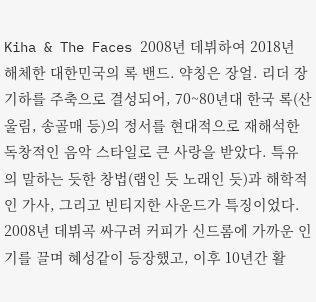Kiha & The Faces 2008년 데뷔하여 2018년 해체한 대한민국의 록 밴드. 약칭은 장얼. 리더 장기하를 주축으로 결성되어, 70~80년대 한국 록(산울림, 송골매 등)의 정서를 현대적으로 재해석한 독창적인 음악 스타일로 큰 사랑을 받았다. 특유의 말하는 듯한 창법(랩인 듯 노래인 듯)과 해학적인 가사, 그리고 빈티지한 사운드가 특징이었다.
2008년 데뷔곡 싸구려 커피가 신드롬에 가까운 인기를 끌며 혜성같이 등장했고, 이후 10년간 활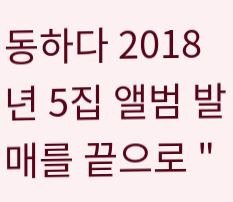동하다 2018년 5집 앨범 발매를 끝으로 "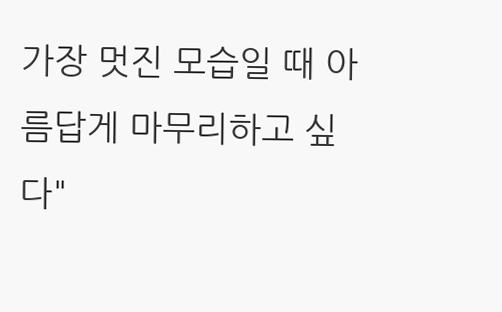가장 멋진 모습일 때 아름답게 마무리하고 싶다"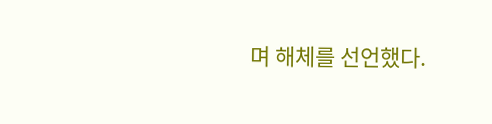며 해체를 선언했다.